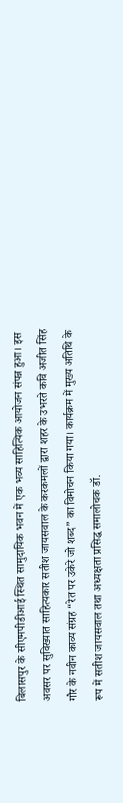बिलासपुर के सीएमपीडीआई स्थित सामुदायिक भवन में एक भव्य साहित्यिक आयोजन संपन्न हुआ। इस अवसर पर सुविख्यात साहित्यकार सतीश जायसवाल के करकमलों द्वारा शहर के उभरते कवि अजीत सिंह गौर के नवीन काव्य संग्रह “रेत पर उकेरे जो शब्द” का विमोचन किया गया। कार्यक्रम में मुख्य अतिथि के रूप में सतीश जायसवाल तथा अध्यक्षता प्रसिद्ध समालोचक डॉ.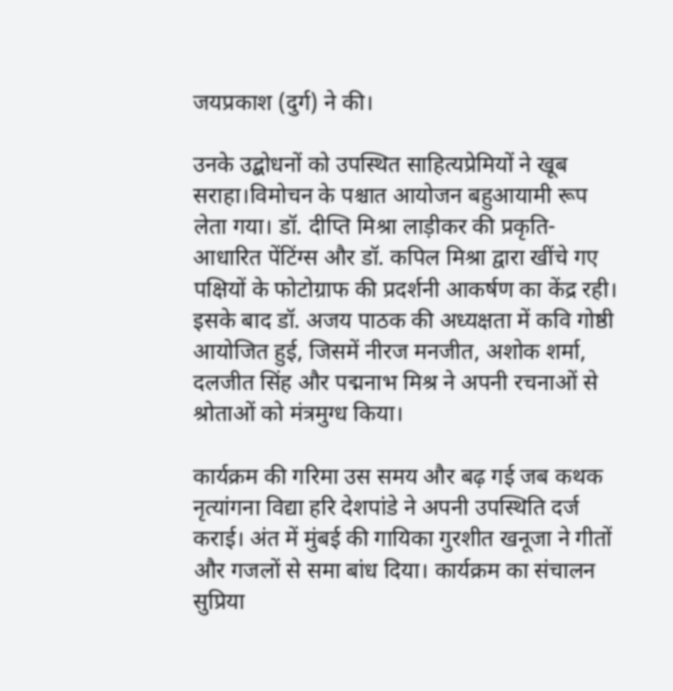जयप्रकाश (दुर्ग) ने की।

उनके उद्बोधनों को उपस्थित साहित्यप्रेमियों ने खूब सराहा।विमोचन के पश्चात आयोजन बहुआयामी रूप लेता गया। डॉ. दीप्ति मिश्रा लाड़ीकर की प्रकृति-आधारित पेंटिंग्स और डॉ. कपिल मिश्रा द्वारा खींचे गए पक्षियों के फोटोग्राफ की प्रदर्शनी आकर्षण का केंद्र रही। इसके बाद डॉ. अजय पाठक की अध्यक्षता में कवि गोष्ठी आयोजित हुई, जिसमें नीरज मनजीत, अशोक शर्मा, दलजीत सिंह और पद्मनाभ मिश्र ने अपनी रचनाओं से श्रोताओं को मंत्रमुग्ध किया।

कार्यक्रम की गरिमा उस समय और बढ़ गई जब कथक नृत्यांगना विद्या हरि देशपांडे ने अपनी उपस्थिति दर्ज कराई। अंत में मुंबई की गायिका गुरशीत खनूजा ने गीतों और गजलों से समा बांध दिया। कार्यक्रम का संचालन सुप्रिया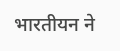भारतीयन ने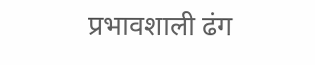प्रभावशाली ढंग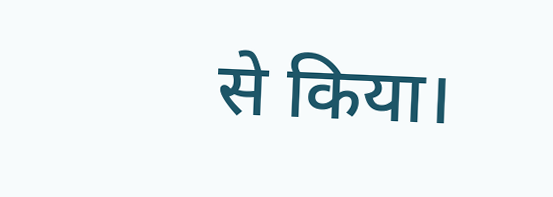से किया।